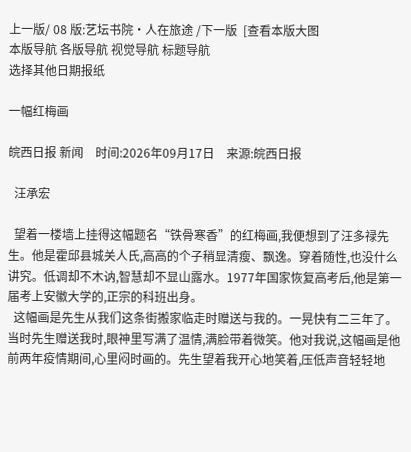上一版/ 08 版:艺坛书院·人在旅途 /下一版  [查看本版大图
本版导航 各版导航 视觉导航 标题导航
选择其他日期报纸

一幅红梅画

皖西日报 新闻    时间:2026年09月17日    来源:皖西日报

  汪承宏

  望着一楼墙上挂得这幅题名“铁骨寒香”的红梅画,我便想到了汪多禄先生。他是霍邱县城关人氏,高高的个子稍显清瘦、飘逸。穿着随性,也没什么讲究。低调却不木讷,智慧却不显山露水。1977年国家恢复高考后,他是第一届考上安徽大学的,正宗的科班出身。
  这幅画是先生从我们这条街搬家临走时赠送与我的。一晃快有二三年了。当时先生赠送我时,眼神里写满了温情,满脸带着微笑。他对我说,这幅画是他前两年疫情期间,心里闷时画的。先生望着我开心地笑着,压低声音轻轻地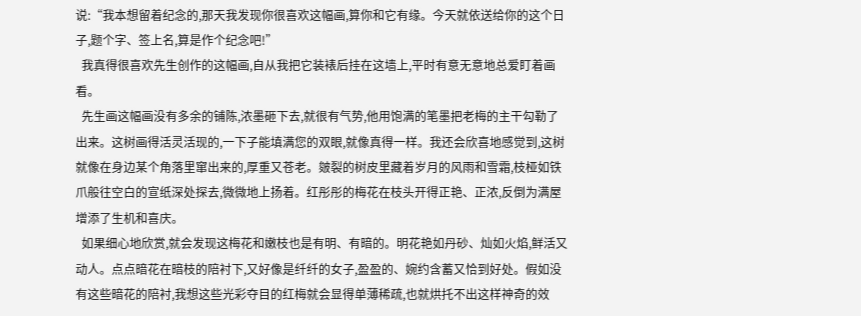说:“我本想留着纪念的,那天我发现你很喜欢这幅画,算你和它有缘。今天就依送给你的这个日子,题个字、签上名,算是作个纪念吧!”
  我真得很喜欢先生创作的这幅画,自从我把它装裱后挂在这墙上,平时有意无意地总爱盯着画看。
  先生画这幅画没有多余的铺陈,浓墨砸下去,就很有气势,他用饱满的笔墨把老梅的主干勾勒了出来。这树画得活灵活现的,一下子能填满您的双眼,就像真得一样。我还会欣喜地感觉到,这树就像在身边某个角落里窜出来的,厚重又苍老。皴裂的树皮里藏着岁月的风雨和雪霜,枝桠如铁爪般往空白的宣纸深处探去,微微地上扬着。红彤彤的梅花在枝头开得正艳、正浓,反倒为满屋增添了生机和喜庆。
  如果细心地欣赏,就会发现这梅花和嫩枝也是有明、有暗的。明花艳如丹砂、灿如火焰,鲜活又动人。点点暗花在暗枝的陪衬下,又好像是纤纤的女子,盈盈的、婉约含蓄又恰到好处。假如没有这些暗花的陪衬,我想这些光彩夺目的红梅就会显得单薄稀疏,也就烘托不出这样神奇的效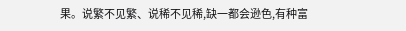果。说繁不见繁、说稀不见稀,缺一都会逊色,有种富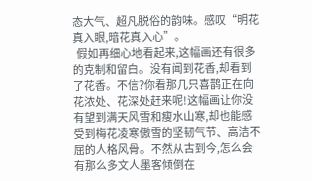态大气、超凡脱俗的韵味。感叹“明花真入眼,暗花真入心”。
  假如再细心地看起来,这幅画还有很多的克制和留白。没有闻到花香,却看到了花香。不信?你看那几只喜鹊正在向花浓处、花深处赶来呢!这幅画让你没有望到满天风雪和瘦水山寒,却也能感受到梅花凌寒傲雪的坚韧气节、高洁不屈的人格风骨。不然从古到今,怎么会有那么多文人墨客倾倒在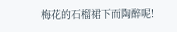梅花的石榴裙下而陶醉呢!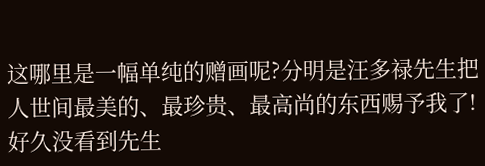这哪里是一幅单纯的赠画呢?分明是汪多禄先生把人世间最美的、最珍贵、最高尚的东西赐予我了!好久没看到先生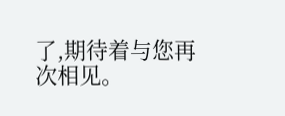了,期待着与您再次相见。